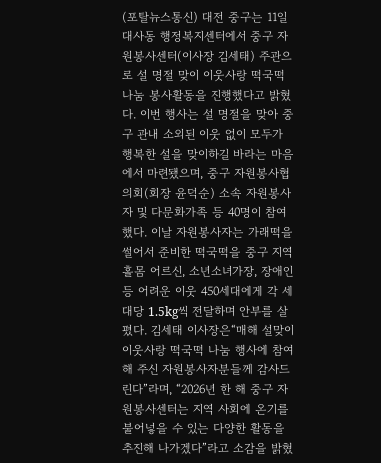(포탈뉴스통신) 대전 중구는 11일 대사동 행정복지센터에서 중구 자원봉사센터(이사장 김세태) 주관으로 설 명절 맞이 이웃사랑 떡국떡 나눔 봉사활동을 진행했다고 밝혔다. 이번 행사는 설 명절을 맞아 중구 관내 소외된 이웃 없이 모두가 행복한 설을 맞이하길 바라는 마음에서 마련됐으며, 중구 자원봉사협의회(회장 윤덕순) 소속 자원봉사자 및 다문화가족 등 40명이 참여했다. 이날 자원봉사자는 가래떡을 썰어서 준비한 떡국떡을 중구 지역 홀몸 어르신, 소년소녀가장, 장애인 등 어려운 이웃 450세대에게 각 세대당 1.5kg씩 전달하며 안부를 살폈다. 김세태 이사장은“매해 설맞이 이웃사랑 떡국떡 나눔 행사에 참여해 주신 자원봉사자분들께 감사드린다”라며, “2026년 한 해 중구 자원봉사센터는 지역 사회에 온기를 불어넣을 수 있는 다양한 활동을 추진해 나가겠다”라고 소감을 밝혔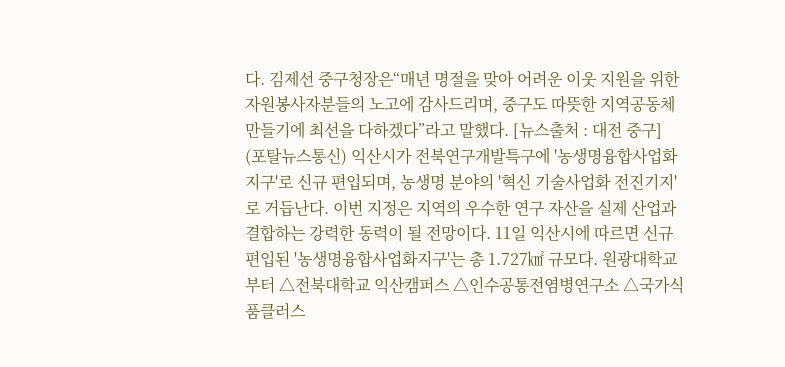다. 김제선 중구청장은“매년 명절을 맞아 어려운 이웃 지원을 위한 자원봉사자분들의 노고에 감사드리며, 중구도 따뜻한 지역공동체 만들기에 최선을 다하겠다”라고 말했다. [뉴스출처 : 대전 중구]
(포탈뉴스통신) 익산시가 전북연구개발특구에 '농생명융합사업화지구'로 신규 편입되며, 농생명 분야의 '혁신 기술사업화 전진기지'로 거듭난다. 이번 지정은 지역의 우수한 연구 자산을 실제 산업과 결합하는 강력한 동력이 될 전망이다. 11일 익산시에 따르면 신규 편입된 '농생명융합사업화지구'는 총 1.727㎢ 규모다. 원광대학교부터 △전북대학교 익산캠퍼스 △인수공통전염병연구소 △국가식품클러스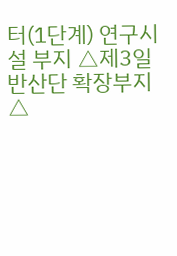터(1단계) 연구시설 부지 △제3일반산단 확장부지 △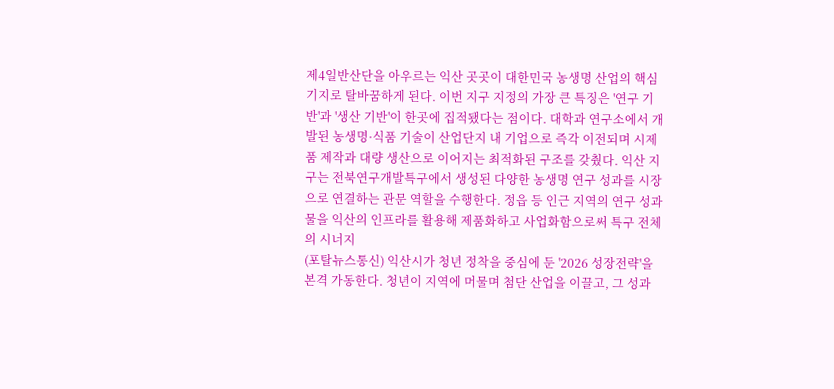제4일반산단을 아우르는 익산 곳곳이 대한민국 농생명 산업의 핵심 기지로 탈바꿈하게 된다. 이번 지구 지정의 가장 큰 특징은 '연구 기반'과 '생산 기반'이 한곳에 집적됐다는 점이다. 대학과 연구소에서 개발된 농생명·식품 기술이 산업단지 내 기업으로 즉각 이전되며 시제품 제작과 대량 생산으로 이어지는 최적화된 구조를 갖췄다. 익산 지구는 전북연구개발특구에서 생성된 다양한 농생명 연구 성과를 시장으로 연결하는 관문 역할을 수행한다. 정읍 등 인근 지역의 연구 성과물을 익산의 인프라를 활용해 제품화하고 사업화함으로써 특구 전체의 시너지
(포탈뉴스통신) 익산시가 청년 정착을 중심에 둔 '2026 성장전략'을 본격 가동한다. 청년이 지역에 머물며 첨단 산업을 이끌고, 그 성과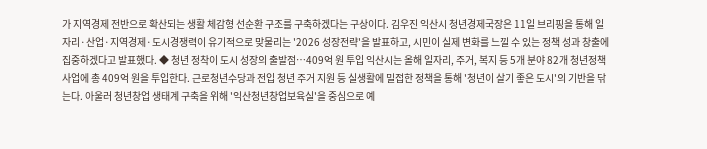가 지역경제 전반으로 확산되는 생활 체감형 선순환 구조를 구축하겠다는 구상이다. 김우진 익산시 청년경제국장은 11일 브리핑을 통해 일자리·산업·지역경제·도시경쟁력이 유기적으로 맞물리는 '2026 성장전략'을 발표하고, 시민이 실제 변화를 느낄 수 있는 정책 성과 창출에 집중하겠다고 발표했다. ◆ 청년 정착이 도시 성장의 출발점…409억 원 투입 익산시는 올해 일자리, 주거, 복지 등 5개 분야 82개 청년정책 사업에 총 409억 원을 투입한다. 근로청년수당과 전입 청년 주거 지원 등 실생활에 밀접한 정책을 통해 '청년이 살기 좋은 도시'의 기반을 닦는다. 아울러 청년창업 생태계 구축을 위해 '익산청년창업보육실'을 중심으로 예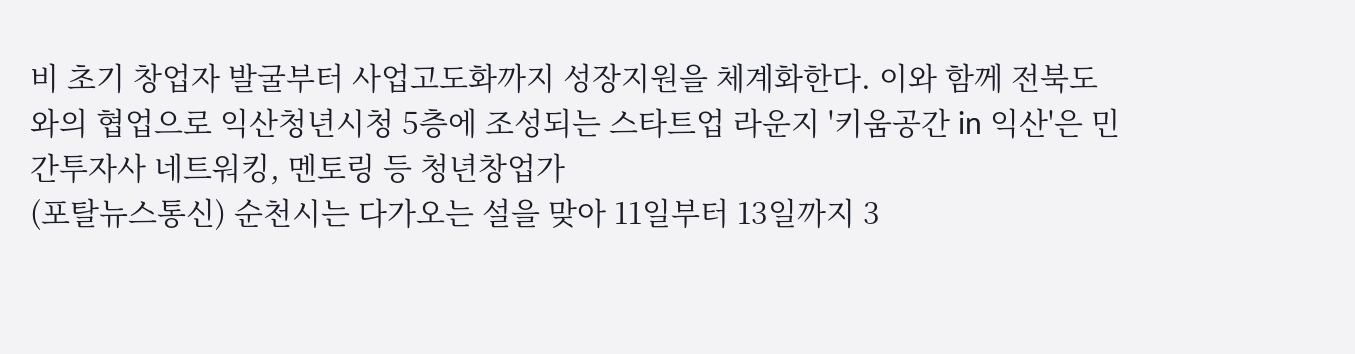비 초기 창업자 발굴부터 사업고도화까지 성장지원을 체계화한다. 이와 함께 전북도와의 협업으로 익산청년시청 5층에 조성되는 스타트업 라운지 '키움공간 in 익산'은 민간투자사 네트워킹, 멘토링 등 청년창업가
(포탈뉴스통신) 순천시는 다가오는 설을 맞아 11일부터 13일까지 3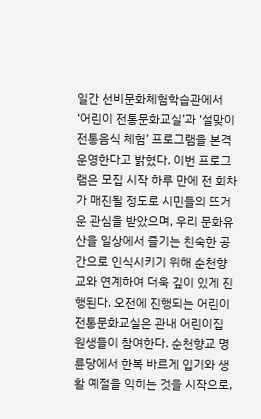일간 선비문화체험학습관에서 ‘어린이 전통문화교실’과 ‘설맞이 전통음식 체험’ 프로그램을 본격 운영한다고 밝혔다. 이번 프로그램은 모집 시작 하루 만에 전 회차가 매진될 정도로 시민들의 뜨거운 관심을 받았으며, 우리 문화유산을 일상에서 즐기는 친숙한 공간으로 인식시키기 위해 순천향교와 연계하여 더욱 깊이 있게 진행된다. 오전에 진행되는 어린이 전통문화교실은 관내 어린이집 원생들이 참여한다. 순천향교 명륜당에서 한복 바르게 입기와 생활 예절을 익히는 것을 시작으로,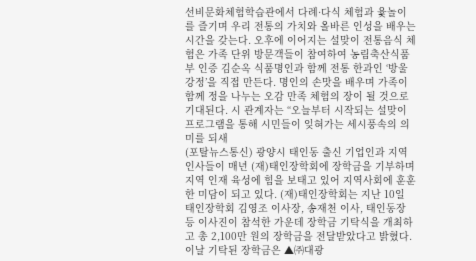선비문화체험학습관에서 다례·다식 체험과 윷놀이를 즐기며 우리 전통의 가치와 올바른 인성을 배우는 시간을 갖는다. 오후에 이어지는 설맞이 전통음식 체험은 가족 단위 방문객들이 참여하여 농림축산식품부 인증 김순옥 식품명인과 함께 전통 한과인 ‘방울강정’을 직접 만든다. 명인의 손맛을 배우며 가족이 함께 정을 나누는 오감 만족 체험의 장이 될 것으로 기대된다. 시 관계자는 “오늘부터 시작되는 설맞이 프로그램을 통해 시민들이 잊혀가는 세시풍속의 의미를 되새
(포탈뉴스통신) 광양시 태인동 출신 기업인과 지역 인사들이 매년 (재)태인장학회에 장학금을 기부하며 지역 인재 육성에 힘을 보태고 있어 지역사회에 훈훈한 미담이 되고 있다. (재)태인장학회는 지난 10일 태인장학회 김영조 이사장, 송재천 이사, 태인동장 등 이사진이 참석한 가운데 장학금 기탁식을 개최하고 총 2,100만 원의 장학금을 전달받았다고 밝혔다. 이날 기탁된 장학금은 ▲㈜대광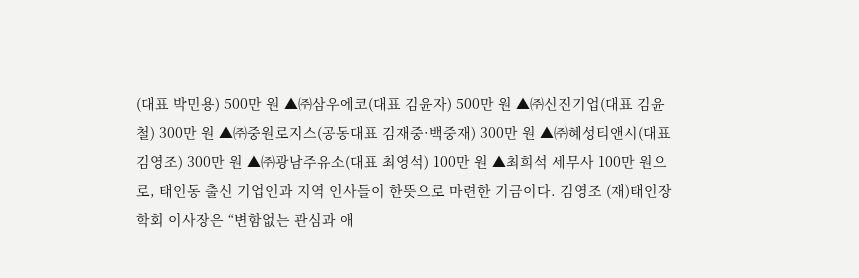(대표 박민용) 500만 원 ▲㈜삼우에코(대표 김윤자) 500만 원 ▲㈜신진기업(대표 김윤철) 300만 원 ▲㈜중원로지스(공동대표 김재중·백중재) 300만 원 ▲㈜혜성티앤시(대표 김영조) 300만 원 ▲㈜광남주유소(대표 최영석) 100만 원 ▲최희석 세무사 100만 원으로, 태인동 출신 기업인과 지역 인사들이 한뜻으로 마련한 기금이다. 김영조 (재)태인장학회 이사장은 “변함없는 관심과 애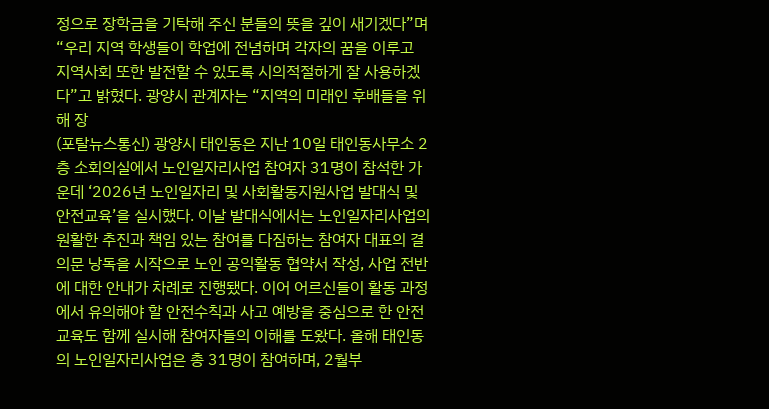정으로 장학금을 기탁해 주신 분들의 뜻을 깊이 새기겠다”며 “우리 지역 학생들이 학업에 전념하며 각자의 꿈을 이루고 지역사회 또한 발전할 수 있도록 시의적절하게 잘 사용하겠다”고 밝혔다. 광양시 관계자는 “지역의 미래인 후배들을 위해 장
(포탈뉴스통신) 광양시 태인동은 지난 10일 태인동사무소 2층 소회의실에서 노인일자리사업 참여자 31명이 참석한 가운데 ‘2026년 노인일자리 및 사회활동지원사업 발대식 및 안전교육’을 실시했다. 이날 발대식에서는 노인일자리사업의 원활한 추진과 책임 있는 참여를 다짐하는 참여자 대표의 결의문 낭독을 시작으로 노인 공익활동 협약서 작성, 사업 전반에 대한 안내가 차례로 진행됐다. 이어 어르신들이 활동 과정에서 유의해야 할 안전수칙과 사고 예방을 중심으로 한 안전교육도 함께 실시해 참여자들의 이해를 도왔다. 올해 태인동의 노인일자리사업은 총 31명이 참여하며, 2월부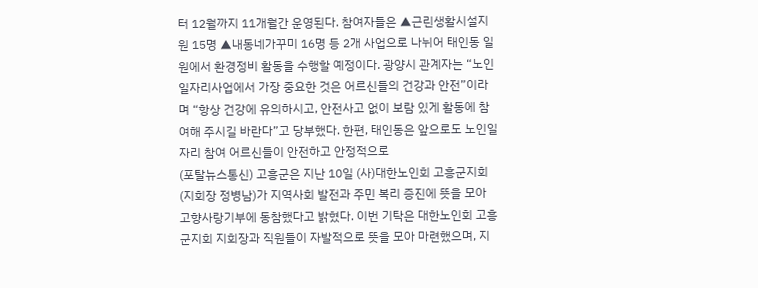터 12월까지 11개월간 운영된다. 참여자들은 ▲근린생활시설지원 15명 ▲내동네가꾸미 16명 등 2개 사업으로 나뉘어 태인동 일원에서 환경정비 활동을 수행할 예정이다. 광양시 관계자는 “노인일자리사업에서 가장 중요한 것은 어르신들의 건강과 안전”이라며 “항상 건강에 유의하시고, 안전사고 없이 보람 있게 활동에 참여해 주시길 바란다”고 당부했다. 한편, 태인동은 앞으로도 노인일자리 참여 어르신들이 안전하고 안정적으로
(포탈뉴스통신) 고흥군은 지난 10일 (사)대한노인회 고흥군지회(지회장 정병남)가 지역사회 발전과 주민 복리 증진에 뜻을 모아 고향사랑기부에 동참했다고 밝혔다. 이번 기탁은 대한노인회 고흥군지회 지회장과 직원들이 자발적으로 뜻을 모아 마련했으며, 지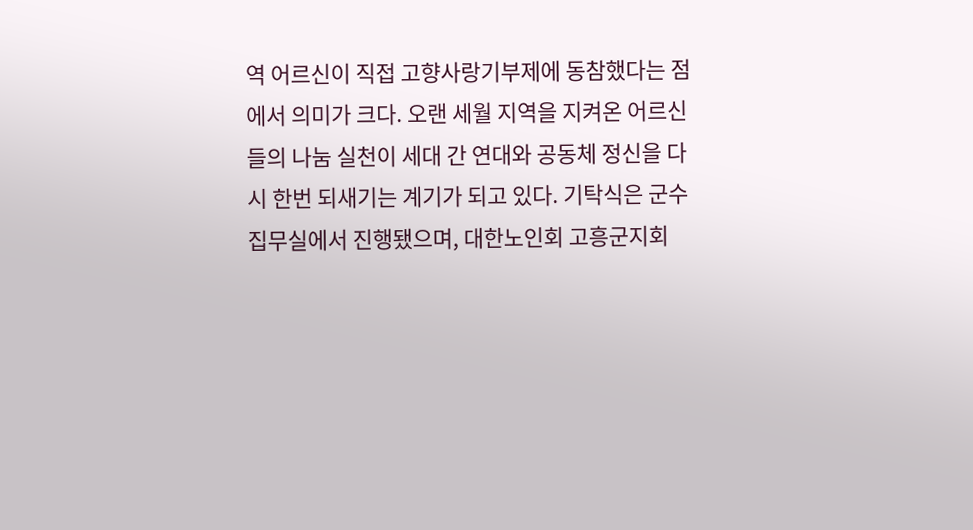역 어르신이 직접 고향사랑기부제에 동참했다는 점에서 의미가 크다. 오랜 세월 지역을 지켜온 어르신들의 나눔 실천이 세대 간 연대와 공동체 정신을 다시 한번 되새기는 계기가 되고 있다. 기탁식은 군수 집무실에서 진행됐으며, 대한노인회 고흥군지회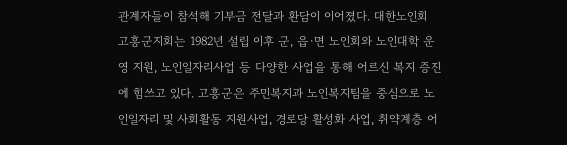관계자들이 참석해 기부금 전달과 환담이 이어졌다. 대한노인회 고흥군지회는 1982년 설립 이후 군, 읍·면 노인회와 노인대학 운영 지원, 노인일자리사업 등 다양한 사업을 통해 어르신 복지 증진에 힘쓰고 있다. 고흥군은 주민복지과 노인복지팀을 중심으로 노인일자리 및 사회활동 지원사업, 경로당 활성화 사업, 취약계층 어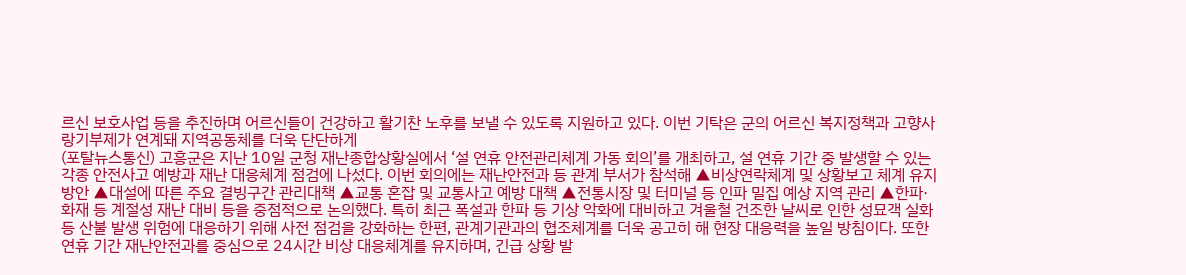르신 보호사업 등을 추진하며 어르신들이 건강하고 활기찬 노후를 보낼 수 있도록 지원하고 있다. 이번 기탁은 군의 어르신 복지정책과 고향사랑기부제가 연계돼 지역공동체를 더욱 단단하게
(포탈뉴스통신) 고흥군은 지난 10일 군청 재난종합상황실에서 ‘설 연휴 안전관리체계 가동 회의’를 개최하고, 설 연휴 기간 중 발생할 수 있는 각종 안전사고 예방과 재난 대응체계 점검에 나섰다. 이번 회의에는 재난안전과 등 관계 부서가 참석해 ▲비상연락체계 및 상황보고 체계 유지 방안 ▲대설에 따른 주요 결빙구간 관리대책 ▲교통 혼잡 및 교통사고 예방 대책 ▲전통시장 및 터미널 등 인파 밀집 예상 지역 관리 ▲한파·화재 등 계절성 재난 대비 등을 중점적으로 논의했다. 특히 최근 폭설과 한파 등 기상 악화에 대비하고 겨울철 건조한 날씨로 인한 성묘객 실화 등 산불 발생 위험에 대응하기 위해 사전 점검을 강화하는 한편, 관계기관과의 협조체계를 더욱 공고히 해 현장 대응력을 높일 방침이다. 또한 연휴 기간 재난안전과를 중심으로 24시간 비상 대응체계를 유지하며, 긴급 상황 발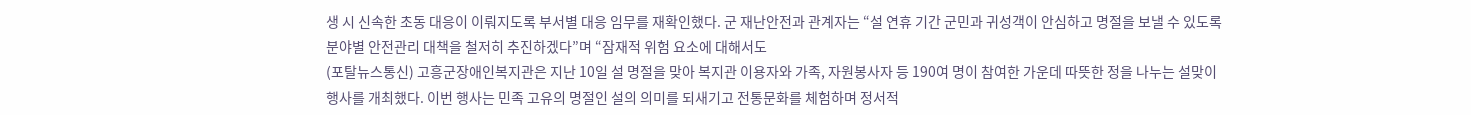생 시 신속한 초동 대응이 이뤄지도록 부서별 대응 임무를 재확인했다. 군 재난안전과 관계자는 “설 연휴 기간 군민과 귀성객이 안심하고 명절을 보낼 수 있도록 분야별 안전관리 대책을 철저히 추진하겠다”며 “잠재적 위험 요소에 대해서도
(포탈뉴스통신) 고흥군장애인복지관은 지난 10일 설 명절을 맞아 복지관 이용자와 가족, 자원봉사자 등 190여 명이 참여한 가운데 따뜻한 정을 나누는 설맞이 행사를 개최했다. 이번 행사는 민족 고유의 명절인 설의 의미를 되새기고 전통문화를 체험하며 정서적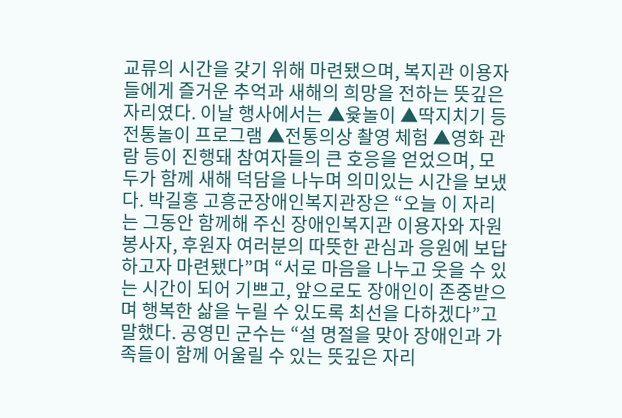교류의 시간을 갖기 위해 마련됐으며, 복지관 이용자들에게 즐거운 추억과 새해의 희망을 전하는 뜻깊은 자리였다. 이날 행사에서는 ▲윷놀이 ▲딱지치기 등 전통놀이 프로그램 ▲전통의상 촬영 체험 ▲영화 관람 등이 진행돼 참여자들의 큰 호응을 얻었으며, 모두가 함께 새해 덕담을 나누며 의미있는 시간을 보냈다. 박길홍 고흥군장애인복지관장은 “오늘 이 자리는 그동안 함께해 주신 장애인복지관 이용자와 자원봉사자, 후원자 여러분의 따뜻한 관심과 응원에 보답하고자 마련됐다”며 “서로 마음을 나누고 웃을 수 있는 시간이 되어 기쁘고, 앞으로도 장애인이 존중받으며 행복한 삶을 누릴 수 있도록 최선을 다하겠다”고 말했다. 공영민 군수는 “설 명절을 맞아 장애인과 가족들이 함께 어울릴 수 있는 뜻깊은 자리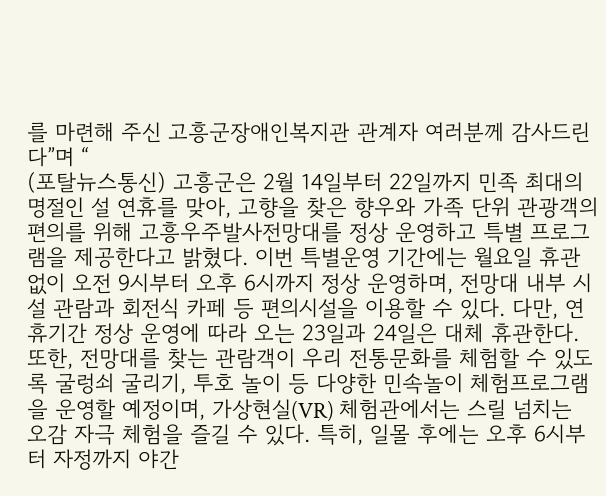를 마련해 주신 고흥군장애인복지관 관계자 여러분께 감사드린다”며 “
(포탈뉴스통신) 고흥군은 2월 14일부터 22일까지 민족 최대의 명절인 설 연휴를 맞아, 고향을 찾은 향우와 가족 단위 관광객의 편의를 위해 고흥우주발사전망대를 정상 운영하고 특별 프로그램을 제공한다고 밝혔다. 이번 특별운영 기간에는 월요일 휴관 없이 오전 9시부터 오후 6시까지 정상 운영하며, 전망대 내부 시설 관람과 회전식 카페 등 편의시설을 이용할 수 있다. 다만, 연휴기간 정상 운영에 따라 오는 23일과 24일은 대체 휴관한다. 또한, 전망대를 찾는 관람객이 우리 전통문화를 체험할 수 있도록 굴렁쇠 굴리기, 투호 놀이 등 다양한 민속놀이 체험프로그램을 운영할 예정이며, 가상현실(VR) 체험관에서는 스릴 넘치는 오감 자극 체험을 즐길 수 있다. 특히, 일몰 후에는 오후 6시부터 자정까지 야간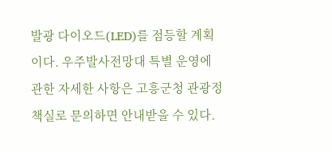발광 다이오드(LED)를 점등할 계획이다. 우주발사전망대 특별 운영에 관한 자세한 사항은 고흥군청 관광정책실로 문의하면 안내받을 수 있다.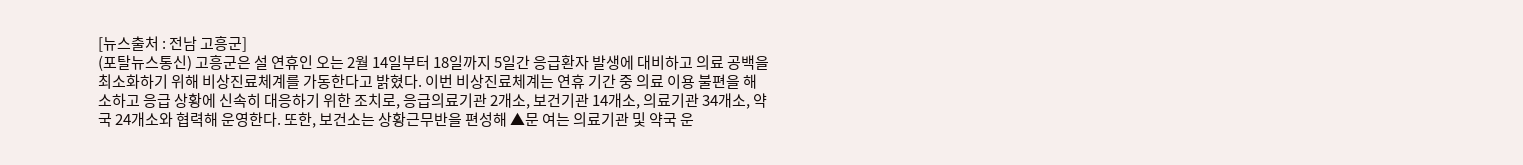[뉴스출처 : 전남 고흥군]
(포탈뉴스통신) 고흥군은 설 연휴인 오는 2월 14일부터 18일까지 5일간 응급환자 발생에 대비하고 의료 공백을 최소화하기 위해 비상진료체계를 가동한다고 밝혔다. 이번 비상진료체계는 연휴 기간 중 의료 이용 불편을 해소하고 응급 상황에 신속히 대응하기 위한 조치로, 응급의료기관 2개소, 보건기관 14개소, 의료기관 34개소, 약국 24개소와 협력해 운영한다. 또한, 보건소는 상황근무반을 편성해 ▲문 여는 의료기관 및 약국 운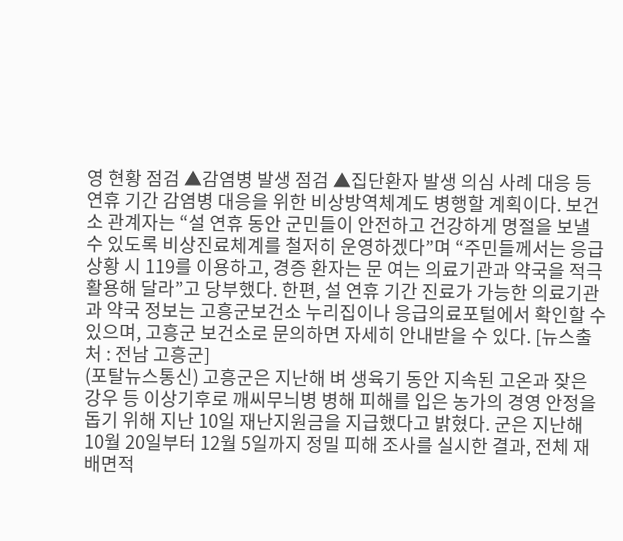영 현황 점검 ▲감염병 발생 점검 ▲집단환자 발생 의심 사례 대응 등 연휴 기간 감염병 대응을 위한 비상방역체계도 병행할 계획이다. 보건소 관계자는 “설 연휴 동안 군민들이 안전하고 건강하게 명절을 보낼 수 있도록 비상진료체계를 철저히 운영하겠다”며 “주민들께서는 응급 상황 시 119를 이용하고, 경증 환자는 문 여는 의료기관과 약국을 적극 활용해 달라”고 당부했다. 한편, 설 연휴 기간 진료가 가능한 의료기관과 약국 정보는 고흥군보건소 누리집이나 응급의료포털에서 확인할 수 있으며, 고흥군 보건소로 문의하면 자세히 안내받을 수 있다. [뉴스출처 : 전남 고흥군]
(포탈뉴스통신) 고흥군은 지난해 벼 생육기 동안 지속된 고온과 잦은 강우 등 이상기후로 깨씨무늬병 병해 피해를 입은 농가의 경영 안정을 돕기 위해 지난 10일 재난지원금을 지급했다고 밝혔다. 군은 지난해 10월 20일부터 12월 5일까지 정밀 피해 조사를 실시한 결과, 전체 재배면적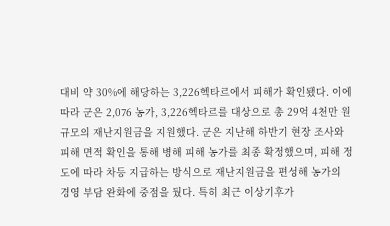대비 약 30%에 해당하는 3,226헥타르에서 피해가 확인됐다. 이에 따라 군은 2,076 농가, 3,226헥타르를 대상으로 총 29억 4천만 원 규모의 재난지원금을 지원했다. 군은 지난해 하반기 현장 조사와 피해 면적 확인을 통해 병해 피해 농가를 최종 확정했으며, 피해 정도에 따라 차등 지급하는 방식으로 재난지원금을 편성해 농가의 경영 부담 완화에 중점을 뒀다. 특히 최근 이상기후가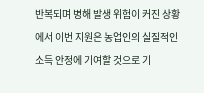반복되며 병해 발생 위험이 커진 상황에서 이번 지원은 농업인의 실질적인 소득 안정에 기여할 것으로 기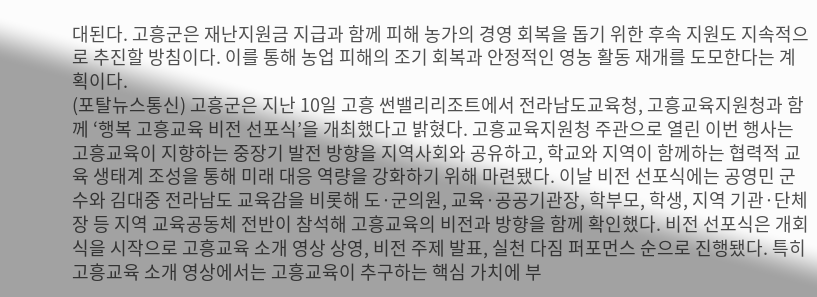대된다. 고흥군은 재난지원금 지급과 함께 피해 농가의 경영 회복을 돕기 위한 후속 지원도 지속적으로 추진할 방침이다. 이를 통해 농업 피해의 조기 회복과 안정적인 영농 활동 재개를 도모한다는 계획이다.
(포탈뉴스통신) 고흥군은 지난 10일 고흥 썬밸리리조트에서 전라남도교육청, 고흥교육지원청과 함께 ‘행복 고흥교육 비전 선포식’을 개최했다고 밝혔다. 고흥교육지원청 주관으로 열린 이번 행사는 고흥교육이 지향하는 중장기 발전 방향을 지역사회와 공유하고, 학교와 지역이 함께하는 협력적 교육 생태계 조성을 통해 미래 대응 역량을 강화하기 위해 마련됐다. 이날 비전 선포식에는 공영민 군수와 김대중 전라남도 교육감을 비롯해 도·군의원, 교육·공공기관장, 학부모, 학생, 지역 기관·단체장 등 지역 교육공동체 전반이 참석해 고흥교육의 비전과 방향을 함께 확인했다. 비전 선포식은 개회식을 시작으로 고흥교육 소개 영상 상영, 비전 주제 발표, 실천 다짐 퍼포먼스 순으로 진행됐다. 특히 고흥교육 소개 영상에서는 고흥교육이 추구하는 핵심 가치에 부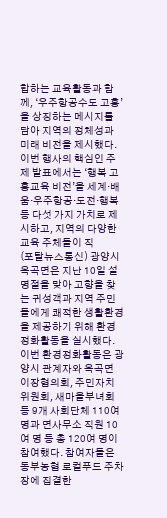합하는 교육활동과 함께, ‘우주항공수도 고흥’을 상징하는 메시지를 담아 지역의 정체성과 미래 비전을 제시했다. 이번 행사의 핵심인 주제 발표에서는 ‘행복 고흥교육 비전’을 세계·배움·우주항공·도전·행복 등 다섯 가지 가치로 제시하고, 지역의 다양한 교육 주체들이 직
(포탈뉴스통신) 광양시 옥곡면은 지난 10일 설 명절을 맞아 고향을 찾는 귀성객과 지역 주민들에게 쾌적한 생활환경을 제공하기 위해 환경정화활동을 실시했다. 이번 환경정화활동은 광양시 관계자와 옥곡면 이장협의회, 주민자치위원회, 새마을부녀회 등 9개 사회단체 110여 명과 면사무소 직원 10여 명 등 총 120여 명이 참여했다. 참여자들은 동부농협 로컬푸드 주차장에 집결한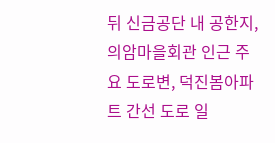뒤 신금공단 내 공한지, 의암마을회관 인근 주요 도로변, 덕진봄아파트 간선 도로 일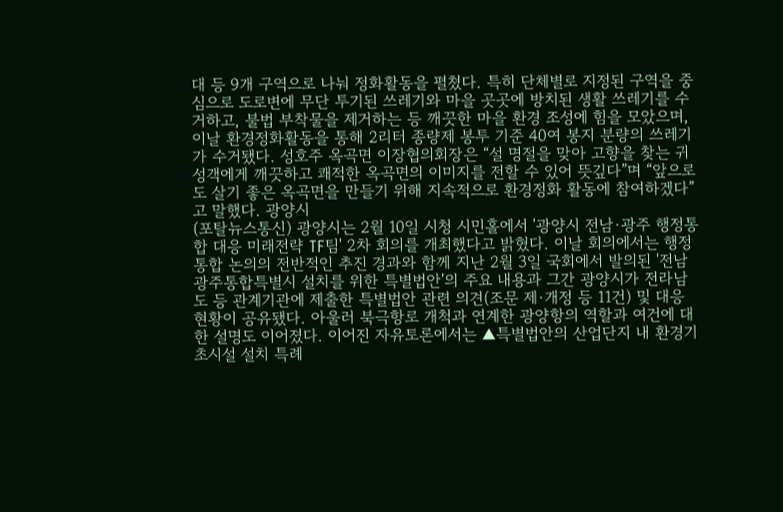대 등 9개 구역으로 나눠 정화활동을 펼쳤다. 특히 단체별로 지정된 구역을 중심으로 도로변에 무단 투기된 쓰레기와 마을 곳곳에 방치된 생활 쓰레기를 수거하고, 불법 부착물을 제거하는 등 깨끗한 마을 환경 조성에 힘을 모았으며, 이날 환경정화활동을 통해 2리터 종량제 봉투 기준 40여 봉지 분량의 쓰레기가 수거됐다. 성호주 옥곡면 이장협의회장은 “설 명절을 맞아 고향을 찾는 귀성객에게 깨끗하고 쾌적한 옥곡면의 이미지를 전할 수 있어 뜻깊다”며 “앞으로도 살기 좋은 옥곡면을 만들기 위해 지속적으로 환경정화 활동에 참여하겠다”고 말했다. 광양시
(포탈뉴스통신) 광양시는 2월 10일 시청 시민홀에서 '광양시 전남·광주 행정통합 대응 미래전략 TF팀' 2차 회의를 개최했다고 밝혔다. 이날 회의에서는 행정통합 논의의 전반적인 추진 경과와 함께 지난 2월 3일 국회에서 발의된 '전남광주통합특별시 설치를 위한 특별법안'의 주요 내용과 그간 광양시가 전라남도 등 관계기관에 제출한 특별법안 관련 의견(조문 제·개정 등 11건) 및 대응 현황이 공유됐다. 아울러 북극항로 개척과 연계한 광양항의 역할과 여건에 대한 설명도 이어졌다. 이어진 자유토론에서는 ▲특별법안의 산업단지 내 환경기초시설 설치 특례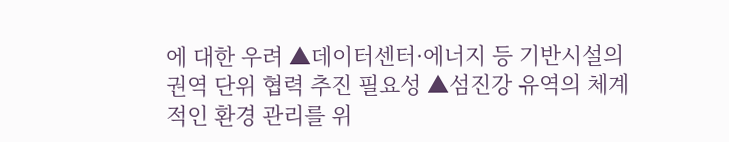에 대한 우려 ▲데이터센터·에너지 등 기반시설의 권역 단위 협력 추진 필요성 ▲섬진강 유역의 체계적인 환경 관리를 위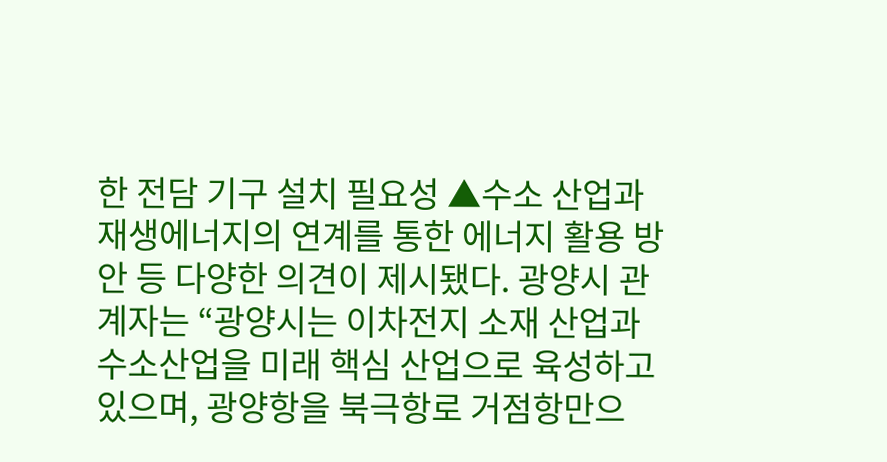한 전담 기구 설치 필요성 ▲수소 산업과 재생에너지의 연계를 통한 에너지 활용 방안 등 다양한 의견이 제시됐다. 광양시 관계자는 “광양시는 이차전지 소재 산업과 수소산업을 미래 핵심 산업으로 육성하고 있으며, 광양항을 북극항로 거점항만으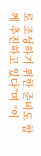로 조성하기 위한 준비도 함께 추진하고 있다”며 “이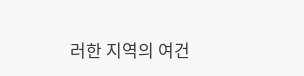러한 지역의 여건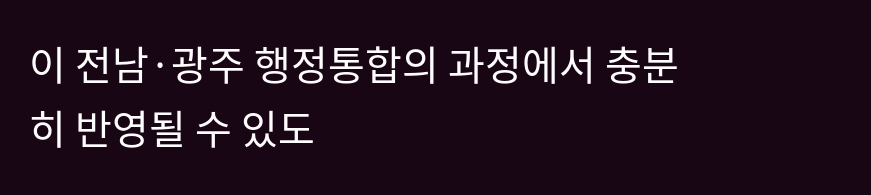이 전남·광주 행정통합의 과정에서 충분히 반영될 수 있도